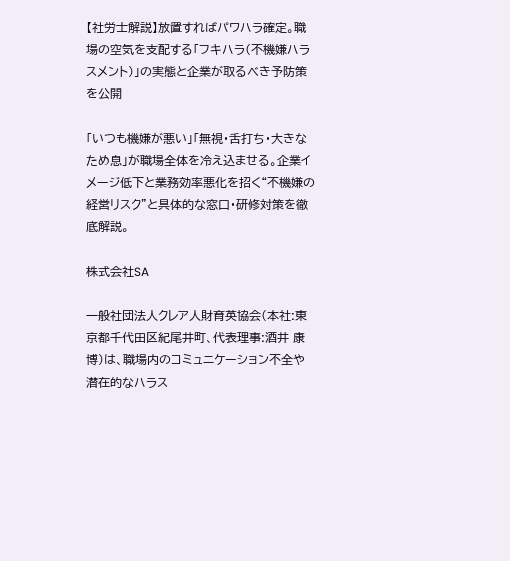【社労士解説】放置すればパワハラ確定。職場の空気を支配する「フキハラ(不機嫌ハラスメント)」の実態と企業が取るべき予防策を公開

「いつも機嫌が悪い」「無視・舌打ち・大きなため息」が職場全体を冷え込ませる。企業イメージ低下と業務効率悪化を招く“不機嫌の経営リスク”と具体的な窓口・研修対策を徹底解説。

株式会社SA

一般社団法人クレア人財育英協会(本社:東京都千代田区紀尾井町、代表理事:酒井 康博)は、職場内のコミュニケーション不全や潜在的なハラス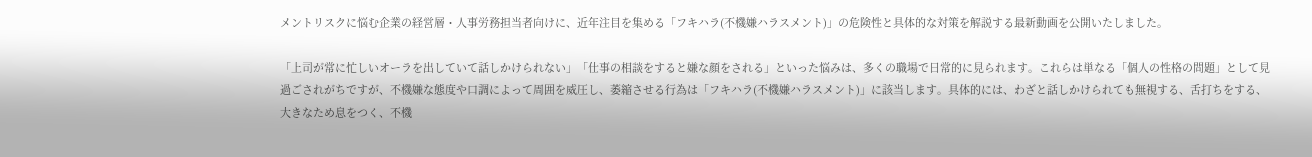メントリスクに悩む企業の経営層・人事労務担当者向けに、近年注目を集める「フキハラ(不機嫌ハラスメント)」の危険性と具体的な対策を解説する最新動画を公開いたしました。

「上司が常に忙しいオーラを出していて話しかけられない」「仕事の相談をすると嫌な顔をされる」といった悩みは、多くの職場で日常的に見られます。これらは単なる「個人の性格の問題」として見過ごされがちですが、不機嫌な態度や口調によって周囲を威圧し、萎縮させる行為は「フキハラ(不機嫌ハラスメント)」に該当します。具体的には、わざと話しかけられても無視する、舌打ちをする、大きなため息をつく、不機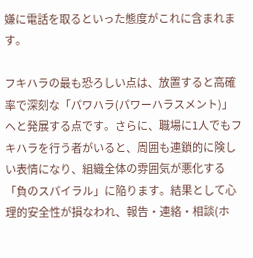嫌に電話を取るといった態度がこれに含まれます。

フキハラの最も恐ろしい点は、放置すると高確率で深刻な「パワハラ(パワーハラスメント)」へと発展する点です。さらに、職場に1人でもフキハラを行う者がいると、周囲も連鎖的に険しい表情になり、組織全体の雰囲気が悪化する「負のスパイラル」に陥ります。結果として心理的安全性が損なわれ、報告・連絡・相談(ホ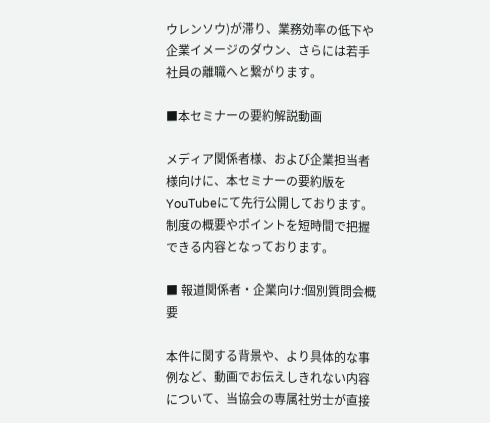ウレンソウ)が滞り、業務効率の低下や企業イメージのダウン、さらには若手社員の離職へと繋がります。

■本セミナーの要約解説動画

メディア関係者様、および企業担当者様向けに、本セミナーの要約版をYouTubeにて先行公開しております。制度の概要やポイントを短時間で把握できる内容となっております。

■ 報道関係者・企業向け:個別質問会概要

本件に関する背景や、より具体的な事例など、動画でお伝えしきれない内容について、当協会の専属社労士が直接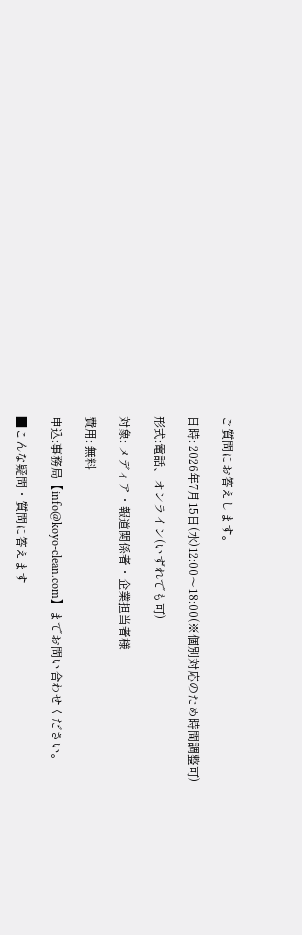ご質問にお答えします。

日時: 2026年7月15日(水)12:00〜18:00(※個別対応のため時間調整可)

形式:電話、オンライン(いずれでも可)

対象: メディア・報道関係者・企業担当者様

費用: 無料

申込:事務局【info@koyo-clean.com】までお問い合わせください。

■こんな疑問・質問に答えます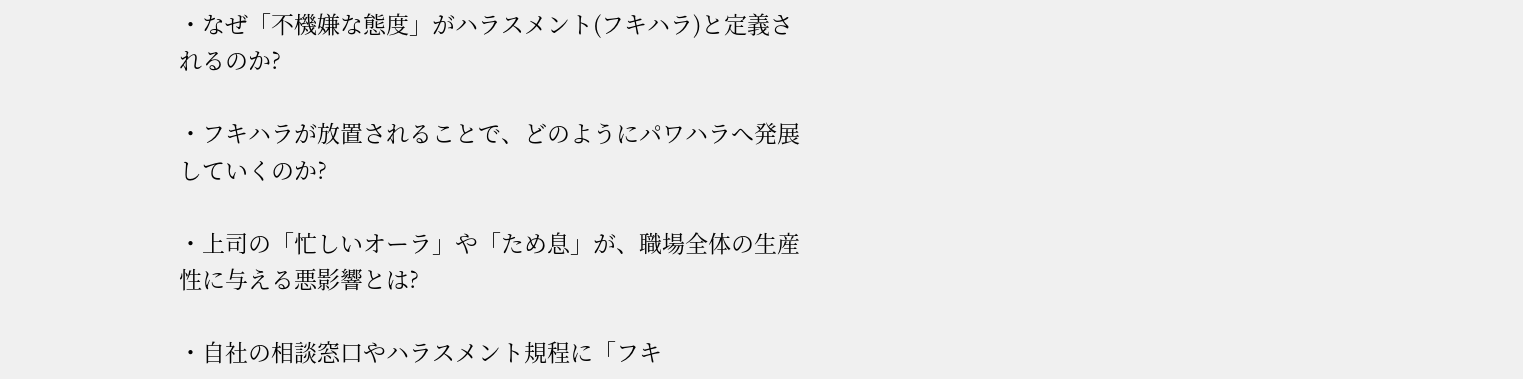・なぜ「不機嫌な態度」がハラスメント(フキハラ)と定義されるのか?

・フキハラが放置されることで、どのようにパワハラへ発展していくのか?

・上司の「忙しいオーラ」や「ため息」が、職場全体の生産性に与える悪影響とは?

・自社の相談窓口やハラスメント規程に「フキ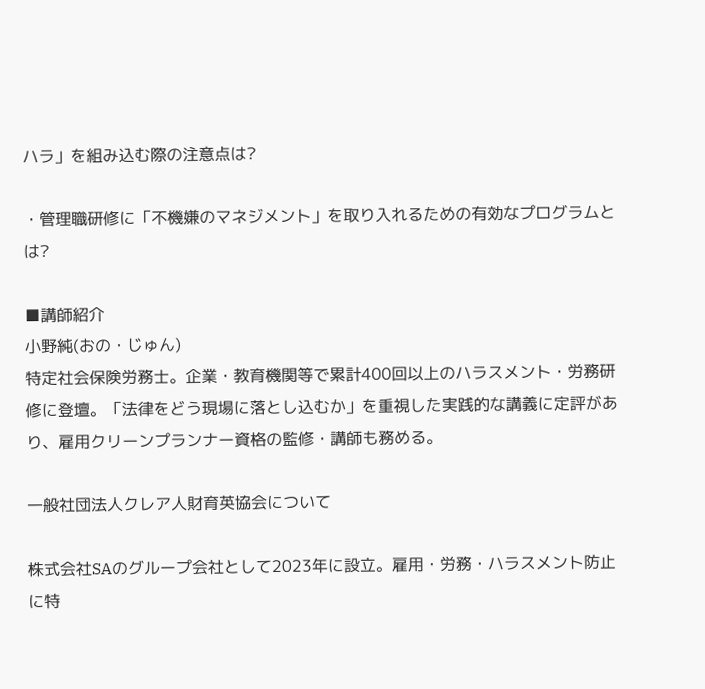ハラ」を組み込む際の注意点は?

・管理職研修に「不機嫌のマネジメント」を取り入れるための有効なプログラムとは?

■講師紹介
小野純(おの・じゅん)
特定社会保険労務士。企業・教育機関等で累計400回以上のハラスメント・労務研修に登壇。「法律をどう現場に落とし込むか」を重視した実践的な講義に定評があり、雇用クリーンプランナー資格の監修・講師も務める。

一般社団法人クレア人財育英協会について

株式会社SAのグループ会社として2023年に設立。雇用・労務・ハラスメント防止に特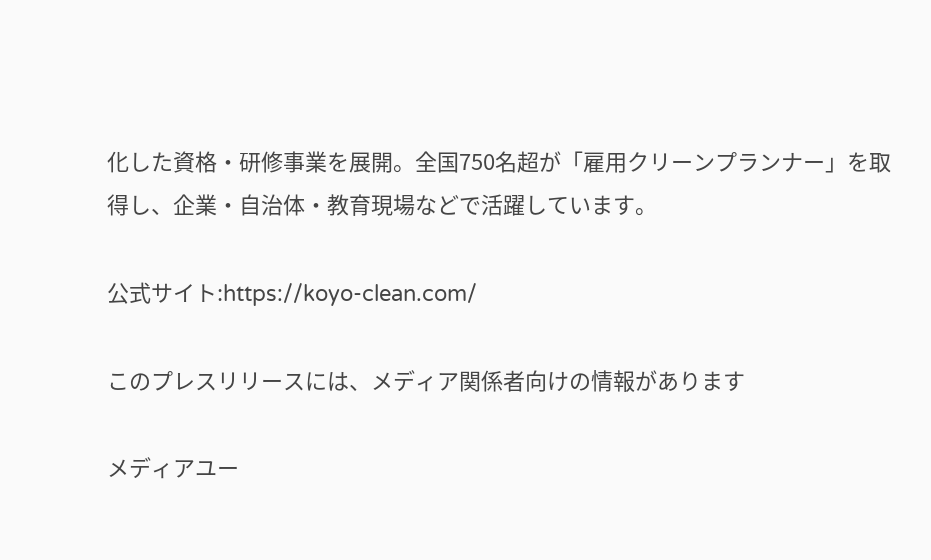化した資格・研修事業を展開。全国750名超が「雇用クリーンプランナー」を取得し、企業・自治体・教育現場などで活躍しています。

公式サイト:https://koyo-clean.com/

このプレスリリースには、メディア関係者向けの情報があります

メディアユー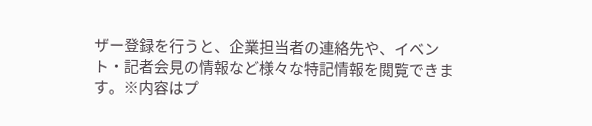ザー登録を行うと、企業担当者の連絡先や、イベント・記者会見の情報など様々な特記情報を閲覧できます。※内容はプ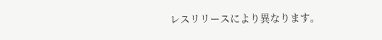レスリリースにより異なります。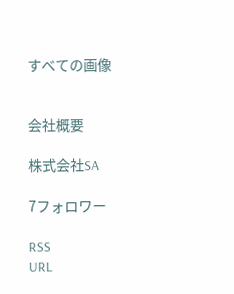すべての画像


会社概要

株式会社SA

7フォロワー

RSS
URL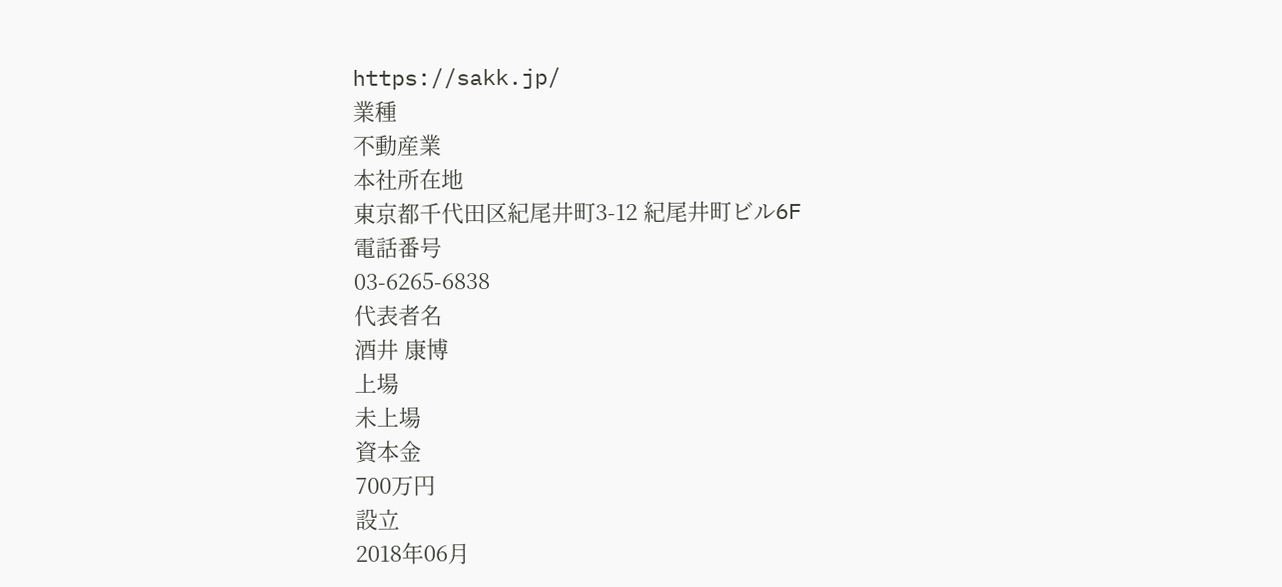https://sakk.jp/
業種
不動産業
本社所在地
東京都千代田区紀尾井町3-12 紀尾井町ビル6F
電話番号
03-6265-6838
代表者名
酒井 康博
上場
未上場
資本金
700万円
設立
2018年06月